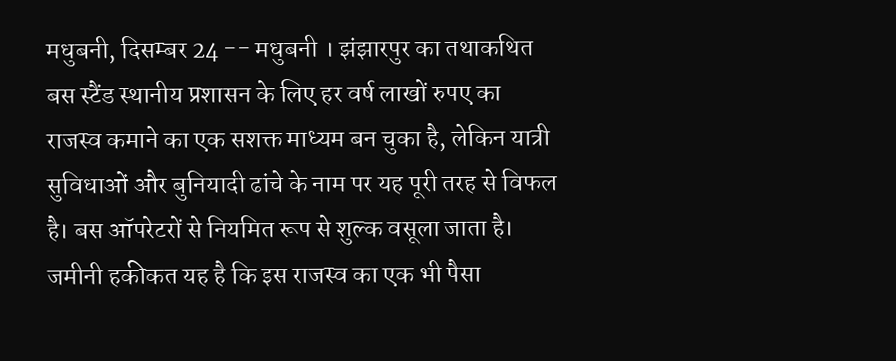मधुबनी, दिसम्बर 24 -- मधुबनी । झंझारपुर का तथाकथित बस स्टैंड स्थानीय प्रशासन के लिए हर वर्ष लाखों रुपए का राजस्व कमाने का एक सशक्त माध्यम बन चुका है, लेकिन यात्री सुविधाओं और बुनियादी ढांचे के नाम पर यह पूरी तरह से विफल है। बस ऑपरेटरों से नियमित रूप से शुल्क वसूला जाता है। जमीनी हकीकत यह है कि इस राजस्व का एक भी पैसा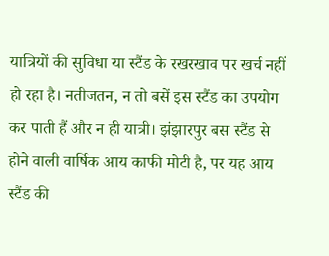यात्रियों की सुविधा या स्टैंड के रखरखाव पर खर्च नहीं हो रहा है। नतीजतन, न तो बसें इस स्टैंड का उपयोग कर पाती हैं और न ही यात्री। झंझारपुर बस स्टैंड से होने वाली वार्षिक आय काफी मोटी है, पर यह आय स्टैंड की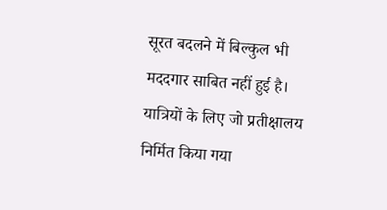सूरत बदलने में बिल्कुल भी मददगार साबित नहीं हुई है। यात्रियों के लिए जो प्रतीक्षालय निर्मित किया गया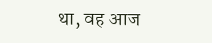था, वह आज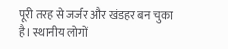पूरी तरह से जर्जर और खंडहर बन चुका है। स्थानीय लोगों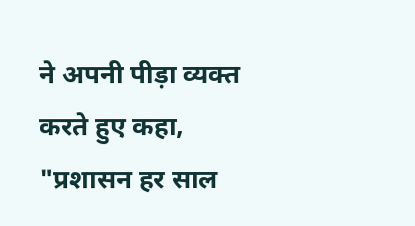ने अपनी पीड़ा व्यक्त करते हुए कहा, "प्रशासन हर साल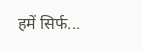हमें सिर्फ...